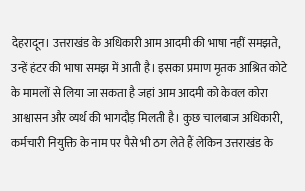देहरादून। उत्तराखंड के अधिकारी आम आदमी की भाषा नहीं समझते, उन्हें हंटर की भाषा समझ में आती है। इसका प्रमाण मृतक आश्रित कोटे के मामलों से लिया जा सकता है जहां आम आदमी को केवल कोरा आश्वासन और व्यर्थ की भागदौड़ मिलती है। कुछ चालबाज अधिकारी, कर्मचारी नियुक्ति के नाम पर पैसे भी ठग लेते हैं लेकिन उत्तराखंड के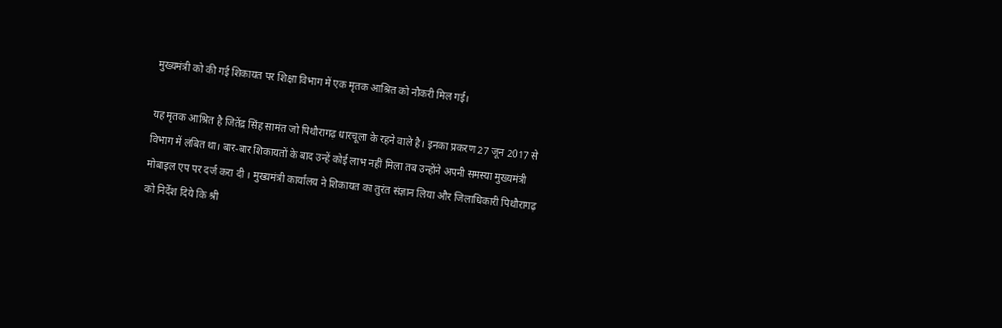मुख्यमंत्री को की गई शिकायत पर शिक्षा विभाग में एक मृतक आश्रित को नौकरी मिल गई।

यह मृतक आश्रित है जितेंद्र सिंह सामंत जो पिथौरागढ़ धारचूला के रहने वाले है। इनका प्रकरण 27 जून 2017 से विभाग में लंबित था। बार-बार शिकायतों के बाद उन्हें कोई लाभ नहीं मिला तब उन्होंने अपनी समस्या मुख्यमंत्री मोबाइल एप पर दर्ज करा दी । मुख्यमंत्री कार्यालय ने शिकायत का तुरंत संज्ञान लिया और जिलाधिकारी पिथौरागढ़ को निर्देश दिये कि श्री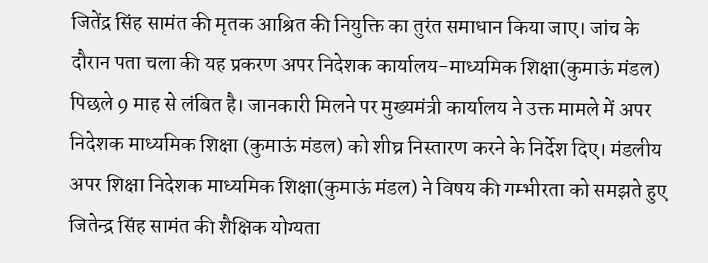जितेंद्र सिंह सामंत की मृतक आश्रित की नियुक्ति का तुरंत समाधान किया जाए। जांच के दौरान पता चला की यह प्रकरण अपर निदेशक कार्यालय-माध्यमिक शिक्षा(कुमाऊं मंडल) पिछले 9 माह से लंबित है। जानकारी मिलने पर मुख्यमंत्री कार्यालय ने उक्त मामले में अपर निदेशक माध्यमिक शिक्षा (कुमाऊं मंडल) को शीघ्र निस्तारण करने के निर्देश दिए। मंडलीय अपर शिक्षा निदेशक माध्यमिक शिक्षा(कुमाऊं मंडल) ने विषय की गम्भीरता को समझते हुए जितेन्द्र सिंह सामंत की शैक्षिक योग्यता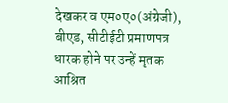देखकर व एम०ए०(अंग्रेजी), बीएड, सीटीईटी प्रमाणपत्र धारक होने पर उन्हें मृतक आश्रित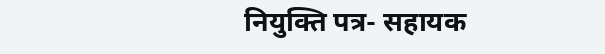नियुक्ति पत्र- सहायक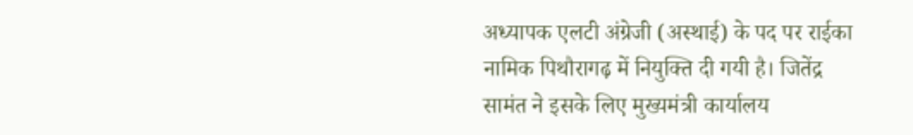अध्यापक एलटी अंग्रेजी (अस्थाई) के पद पर राईका नामिक पिथौरागढ़ में नियुक्ति दी गयी है। जितेंद्र सामंत ने इसके लिए मुख्यमंत्री कार्यालय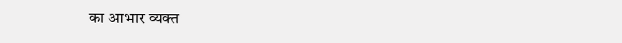का आभार व्यक्त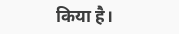किया है।